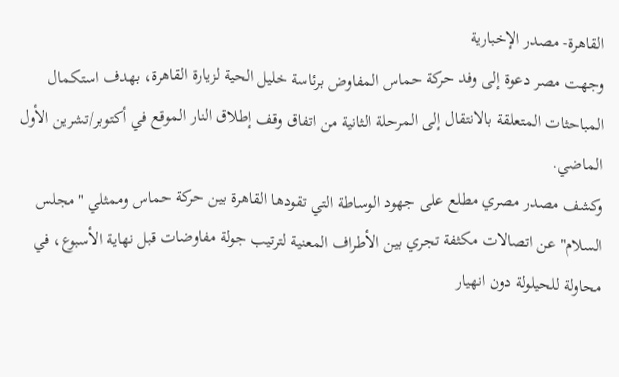القاهرة- مصدر الإخبارية
وجهت مصر دعوة إلى وفد حركة حماس المفاوض برئاسة خليل الحية لزيارة القاهرة، بهدف استكمال المباحثات المتعلقة بالانتقال إلى المرحلة الثانية من اتفاق وقف إطلاق النار الموقع في أكتوبر/تشرين الأول الماضي.
وكشف مصدر مصري مطلع على جهود الوساطة التي تقودها القاهرة بين حركة حماس وممثلي "مجلس السلام" عن اتصالات مكثفة تجري بين الأطراف المعنية لترتيب جولة مفاوضات قبل نهاية الأسبوع، في محاولة للحيلولة دون انهيار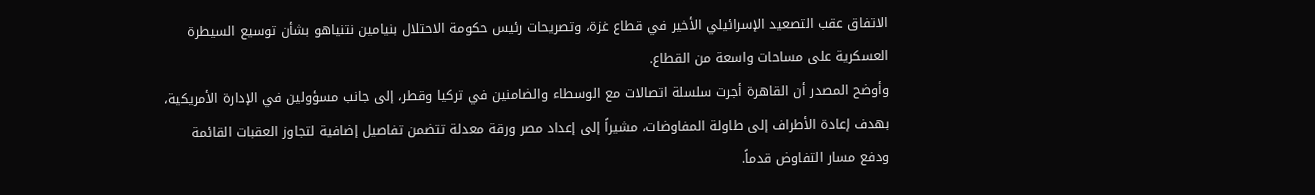الاتفاق عقب التصعيد الإسرائيلي الأخير في قطاع غزة، وتصريحات رئيس حكومة الاحتلال بنيامين نتنياهو بشأن توسيع السيطرة العسكرية على مساحات واسعة من القطاع.
وأوضح المصدر أن القاهرة أجرت سلسلة اتصالات مع الوسطاء والضامنين في تركيا وقطر، إلى جانب مسؤولين في الإدارة الأمريكية، بهدف إعادة الأطراف إلى طاولة المفاوضات، مشيراً إلى إعداد مصر ورقة معدلة تتضمن تفاصيل إضافية لتجاوز العقبات القائمة ودفع مسار التفاوض قدماً.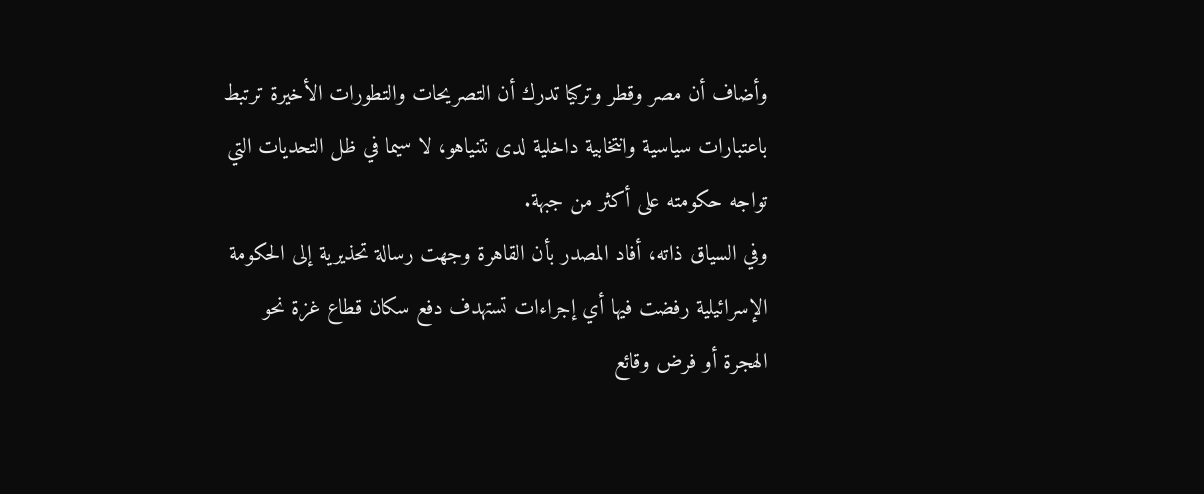وأضاف أن مصر وقطر وتركيا تدرك أن التصريحات والتطورات الأخيرة ترتبط باعتبارات سياسية وانتخابية داخلية لدى نتنياهو، لا سيما في ظل التحديات التي تواجه حكومته على أكثر من جبهة.
وفي السياق ذاته، أفاد المصدر بأن القاهرة وجهت رسالة تحذيرية إلى الحكومة الإسرائيلية رفضت فيها أي إجراءات تستهدف دفع سكان قطاع غزة نحو الهجرة أو فرض وقائع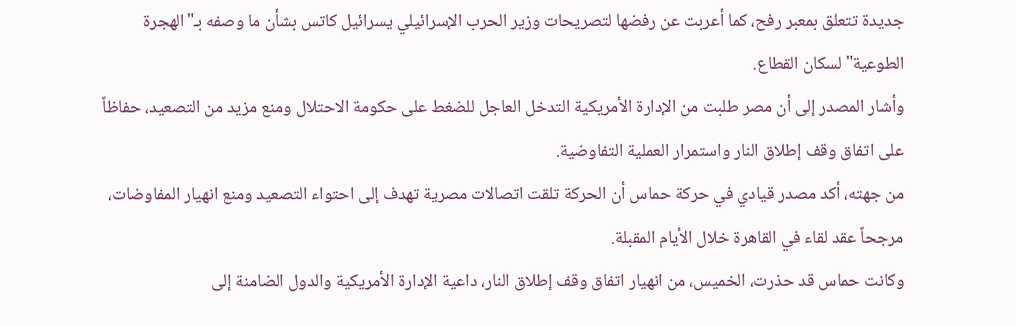جديدة تتعلق بمعبر رفح، كما أعربت عن رفضها لتصريحات وزير الحرب الإسرائيلي يسرائيل كاتس بشأن ما وصفه بـ"الهجرة الطوعية" لسكان القطاع.
وأشار المصدر إلى أن مصر طلبت من الإدارة الأمريكية التدخل العاجل للضغط على حكومة الاحتلال ومنع مزيد من التصعيد، حفاظاً على اتفاق وقف إطلاق النار واستمرار العملية التفاوضية.
من جهته، أكد مصدر قيادي في حركة حماس أن الحركة تلقت اتصالات مصرية تهدف إلى احتواء التصعيد ومنع انهيار المفاوضات، مرجحاً عقد لقاء في القاهرة خلال الأيام المقبلة.
وكانت حماس قد حذرت، الخميس، من انهيار اتفاق وقف إطلاق النار، داعية الإدارة الأمريكية والدول الضامنة إلى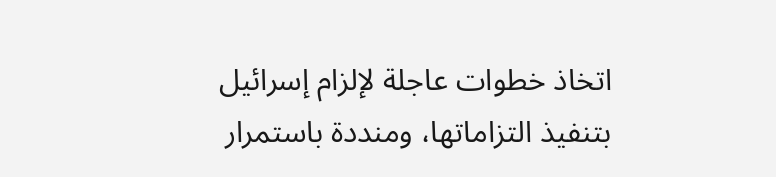اتخاذ خطوات عاجلة لإلزام إسرائيل بتنفيذ التزاماتها، ومنددة باستمرار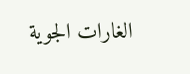الغارات الجوية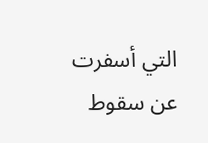التي أسفرت عن سقوط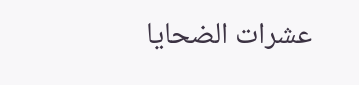عشرات الضحايا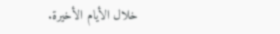خلال الأيام الأخيرة.